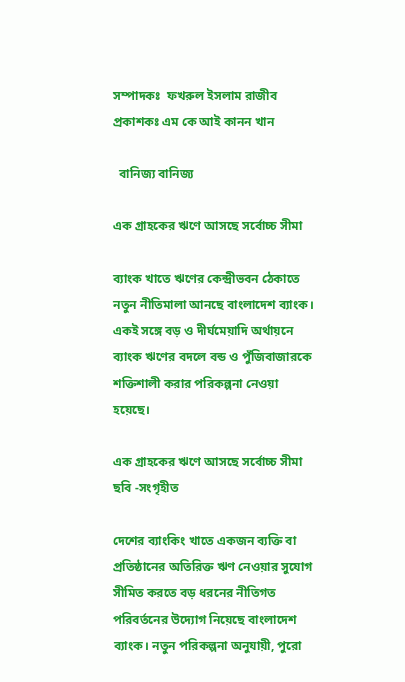সম্পাদকঃ  ফখরুল ইসলাম রাজীব
প্রকাশকঃ এম কে আই কানন খান

  বানিজ্য বানিজ্য

এক গ্রাহকের ঋণে আসছে সর্বোচ্চ সীমা

ব্যাংক খাতে ঋণের কেন্দ্রীভবন ঠেকাতে নতুন নীতিমালা আনছে বাংলাদেশ ব্যাংক। একই সঙ্গে বড় ও দীর্ঘমেয়াদি অর্থায়নে ব্যাংক ঋণের বদলে বন্ড ও পুঁজিবাজারকে শক্তিশালী করার পরিকল্পনা নেওয়া হয়েছে।

এক গ্রাহকের ঋণে আসছে সর্বোচ্চ সীমা
ছবি -সংগৃহীত

দেশের ব্যাংকিং খাতে একজন ব্যক্তি বা প্রতিষ্ঠানের অতিরিক্ত ঋণ নেওয়ার সুযোগ সীমিত করতে বড় ধরনের নীতিগত পরিবর্তনের উদ্যোগ নিয়েছে বাংলাদেশ ব্যাংক। নতুন পরিকল্পনা অনুযায়ী, পুরো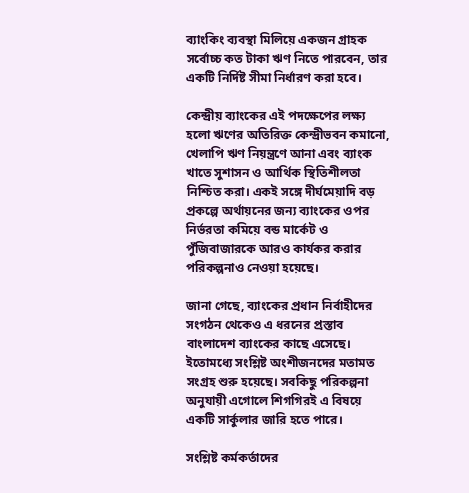ব্যাংকিং ব্যবস্থা মিলিয়ে একজন গ্রাহক সর্বোচ্চ কত টাকা ঋণ নিতে পারবেন, তার একটি নির্দিষ্ট সীমা নির্ধারণ করা হবে।

কেন্দ্রীয় ব্যাংকের এই পদক্ষেপের লক্ষ্য হলো ঋণের অতিরিক্ত কেন্দ্রীভবন কমানো, খেলাপি ঋণ নিয়ন্ত্রণে আনা এবং ব্যাংক খাতে সুশাসন ও আর্থিক স্থিতিশীলতা নিশ্চিত করা। একই সঙ্গে দীর্ঘমেয়াদি বড় প্রকল্পে অর্থায়নের জন্য ব্যাংকের ওপর নির্ভরতা কমিয়ে বন্ড মার্কেট ও পুঁজিবাজারকে আরও কার্যকর করার পরিকল্পনাও নেওয়া হয়েছে।

জানা গেছে, ব্যাংকের প্রধান নির্বাহীদের সংগঠন থেকেও এ ধরনের প্রস্তাব বাংলাদেশ ব্যাংকের কাছে এসেছে। ইতোমধ্যে সংশ্লিষ্ট অংশীজনদের মতামত সংগ্রহ শুরু হয়েছে। সবকিছু পরিকল্পনা অনুযায়ী এগোলে শিগগিরই এ বিষয়ে একটি সার্কুলার জারি হতে পারে।

সংশ্লিষ্ট কর্মকর্তাদের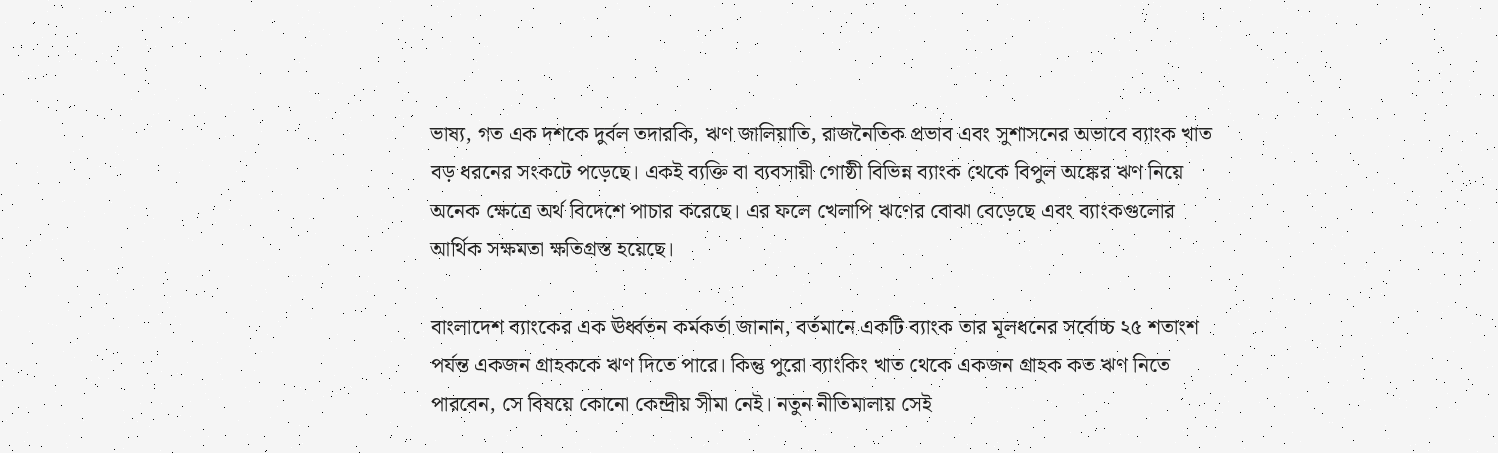ভাষ্য, গত এক দশকে দুর্বল তদারকি, ঋণ জালিয়াতি, রাজনৈতিক প্রভাব এবং সুশাসনের অভাবে ব্যাংক খাত বড় ধরনের সংকটে পড়েছে। একই ব্যক্তি বা ব্যবসায়ী গোষ্ঠী বিভিন্ন ব্যাংক থেকে বিপুল অঙ্কের ঋণ নিয়ে অনেক ক্ষেত্রে অর্থ বিদেশে পাচার করেছে। এর ফলে খেলাপি ঋণের বোঝা বেড়েছে এবং ব্যাংকগুলোর আর্থিক সক্ষমতা ক্ষতিগ্রস্ত হয়েছে।

বাংলাদেশ ব্যাংকের এক ঊর্ধ্বতন কর্মকর্তা জানান, বর্তমানে একটি ব্যাংক তার মূলধনের সর্বোচ্চ ২৫ শতাংশ পর্যন্ত একজন গ্রাহককে ঋণ দিতে পারে। কিন্তু পুরো ব্যাংকিং খাত থেকে একজন গ্রাহক কত ঋণ নিতে পারবেন, সে বিষয়ে কোনো কেন্দ্রীয় সীমা নেই। নতুন নীতিমালায় সেই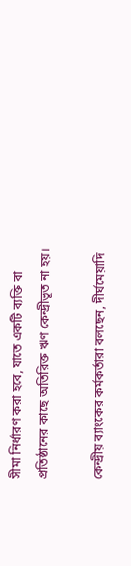সীমা নির্ধারণ করা হবে, যাতে একটি ব্যক্তি বা প্রতিষ্ঠানের কাছে অতিরিক্ত ঋণ কেন্দ্রীভূত না হয়।

কেন্দ্রীয় ব্যাংকের কর্মকর্তারা বলছেন, দীর্ঘমেয়াদি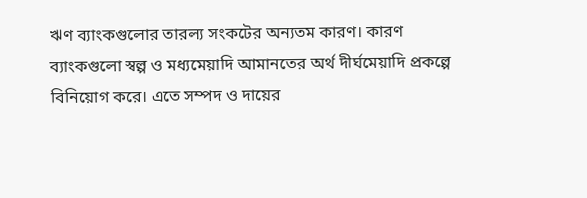ঋণ ব্যাংকগুলোর তারল্য সংকটের অন্যতম কারণ। কারণ ব্যাংকগুলো স্বল্প ও মধ্যমেয়াদি আমানতের অর্থ দীর্ঘমেয়াদি প্রকল্পে বিনিয়োগ করে। এতে সম্পদ ও দায়ের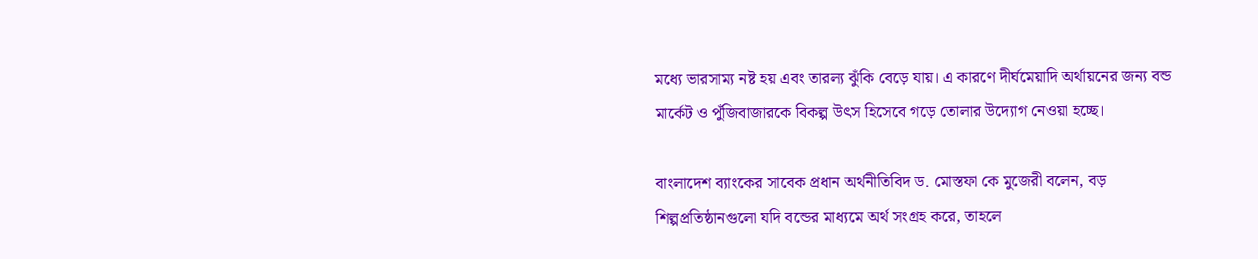মধ্যে ভারসাম্য নষ্ট হয় এবং তারল্য ঝুঁকি বেড়ে যায়। এ কারণে দীর্ঘমেয়াদি অর্থায়নের জন্য বন্ড মার্কেট ও পুঁজিবাজারকে বিকল্প উৎস হিসেবে গড়ে তোলার উদ্যোগ নেওয়া হচ্ছে।

বাংলাদেশ ব্যাংকের সাবেক প্রধান অর্থনীতিবিদ ড. মোস্তফা কে মুজেরী বলেন, বড় শিল্পপ্রতিষ্ঠানগুলো যদি বন্ডের মাধ্যমে অর্থ সংগ্রহ করে, তাহলে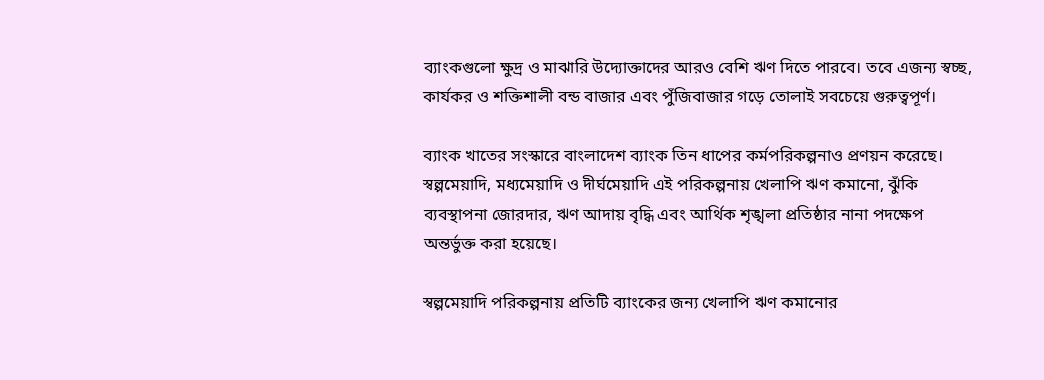ব্যাংকগুলো ক্ষুদ্র ও মাঝারি উদ্যোক্তাদের আরও বেশি ঋণ দিতে পারবে। তবে এজন্য স্বচ্ছ, কার্যকর ও শক্তিশালী বন্ড বাজার এবং পুঁজিবাজার গড়ে তোলাই সবচেয়ে গুরুত্বপূর্ণ।

ব্যাংক খাতের সংস্কারে বাংলাদেশ ব্যাংক তিন ধাপের কর্মপরিকল্পনাও প্রণয়ন করেছে। স্বল্পমেয়াদি, মধ্যমেয়াদি ও দীর্ঘমেয়াদি এই পরিকল্পনায় খেলাপি ঋণ কমানো, ঝুঁকি ব্যবস্থাপনা জোরদার, ঋণ আদায় বৃদ্ধি এবং আর্থিক শৃঙ্খলা প্রতিষ্ঠার নানা পদক্ষেপ অন্তর্ভুক্ত করা হয়েছে।

স্বল্পমেয়াদি পরিকল্পনায় প্রতিটি ব্যাংকের জন্য খেলাপি ঋণ কমানোর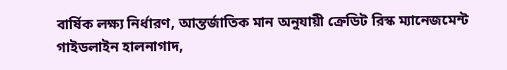বার্ষিক লক্ষ্য নির্ধারণ, আন্তর্জাতিক মান অনুযায়ী ক্রেডিট রিস্ক ম্যানেজমেন্ট গাইডলাইন হালনাগাদ,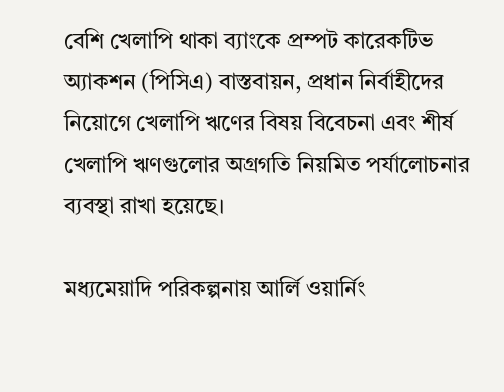বেশি খেলাপি থাকা ব্যাংকে প্রম্পট কারেকটিভ অ্যাকশন (পিসিএ) বাস্তবায়ন, প্রধান নির্বাহীদের নিয়োগে খেলাপি ঋণের বিষয় বিবেচনা এবং শীর্ষ খেলাপি ঋণগুলোর অগ্রগতি নিয়মিত পর্যালোচনার ব্যবস্থা রাখা হয়েছে।

মধ্যমেয়াদি পরিকল্পনায় আর্লি ওয়ার্নিং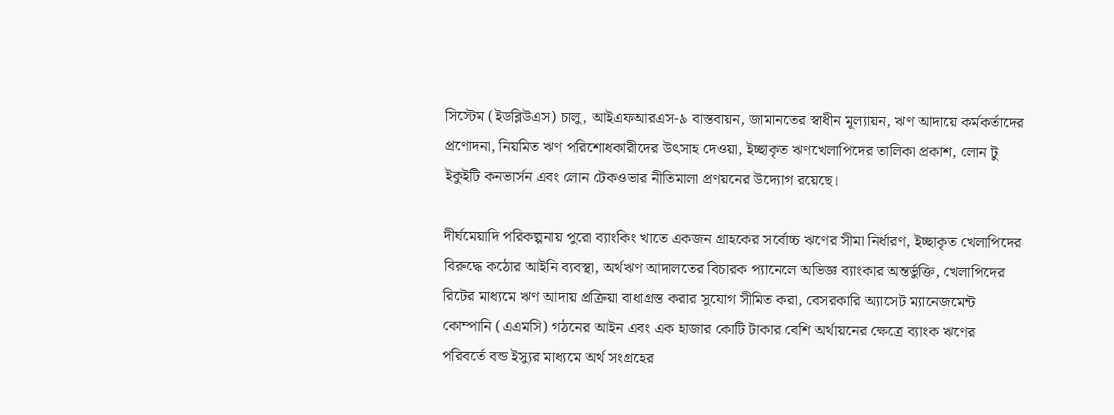সিস্টেম (ইডব্লিউএস) চালু, আইএফআরএস-৯ বাস্তবায়ন, জামানতের স্বাধীন মূল্যায়ন, ঋণ আদায়ে কর্মকর্তাদের প্রণোদনা, নিয়মিত ঋণ পরিশোধকারীদের উৎসাহ দেওয়া, ইচ্ছাকৃত ঋণখেলাপিদের তালিকা প্রকাশ, লোন টু ইকুইটি কনভার্সন এবং লোন টেকওভার নীতিমালা প্রণয়নের উদ্যোগ রয়েছে।

দীর্ঘমেয়াদি পরিকল্পনায় পুরো ব্যাংকিং খাতে একজন গ্রাহকের সর্বোচ্চ ঋণের সীমা নির্ধারণ, ইচ্ছাকৃত খেলাপিদের বিরুদ্ধে কঠোর আইনি ব্যবস্থা, অর্থঋণ আদালতের বিচারক প্যানেলে অভিজ্ঞ ব্যাংকার অন্তর্ভুক্তি, খেলাপিদের রিটের মাধ্যমে ঋণ আদায় প্রক্রিয়া বাধাগ্রস্ত করার সুযোগ সীমিত করা, বেসরকারি অ্যাসেট ম্যানেজমেন্ট কোম্পানি (এএমসি) গঠনের আইন এবং এক হাজার কোটি টাকার বেশি অর্থায়নের ক্ষেত্রে ব্যাংক ঋণের পরিবর্তে বন্ড ইস্যুর মাধ্যমে অর্থ সংগ্রহের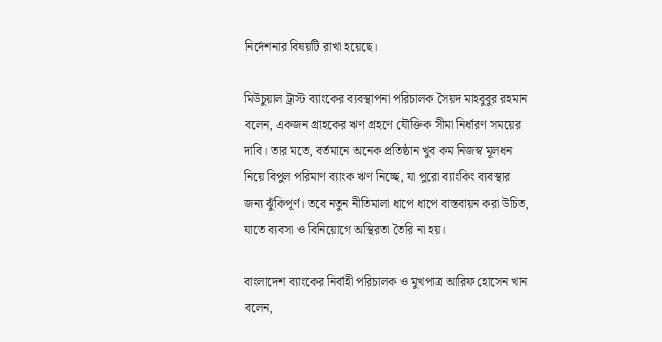নির্দেশনার বিষয়টি রাখা হয়েছে।

মিউচুয়াল ট্রাস্ট ব্যাংকের ব্যবস্থাপনা পরিচালক সৈয়দ মাহবুবুর রহমান বলেন, একজন গ্রাহকের ঋণ গ্রহণে যৌক্তিক সীমা নির্ধারণ সময়ের দাবি। তার মতে, বর্তমানে অনেক প্রতিষ্ঠান খুব কম নিজস্ব মূলধন নিয়ে বিপুল পরিমাণ ব্যাংক ঋণ নিচ্ছে, যা পুরো ব্যাংকিং ব্যবস্থার জন্য ঝুঁকিপূর্ণ। তবে নতুন নীতিমালা ধাপে ধাপে বাস্তবায়ন করা উচিত, যাতে ব্যবসা ও বিনিয়োগে অস্থিরতা তৈরি না হয়।

বাংলাদেশ ব্যাংকের নির্বাহী পরিচালক ও মুখপাত্র আরিফ হোসেন খান বলেন,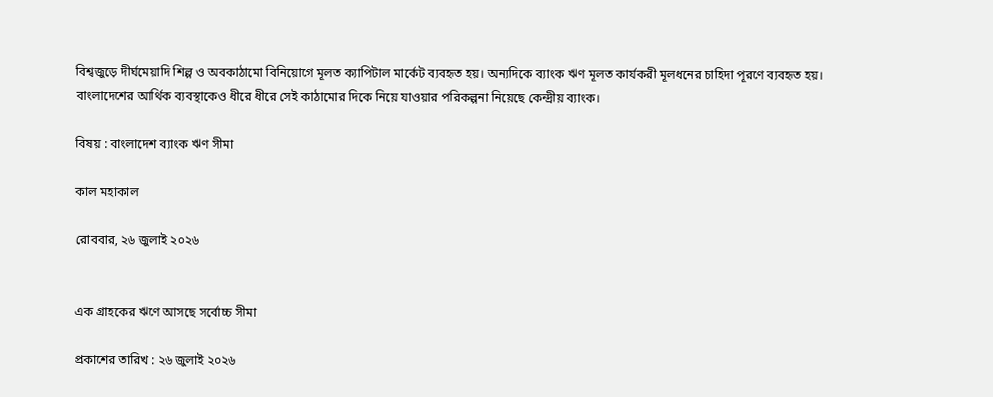বিশ্বজুড়ে দীর্ঘমেয়াদি শিল্প ও অবকাঠামো বিনিয়োগে মূলত ক্যাপিটাল মার্কেট ব্যবহৃত হয়। অন্যদিকে ব্যাংক ঋণ মূলত কার্যকরী মূলধনের চাহিদা পূরণে ব্যবহৃত হয়। বাংলাদেশের আর্থিক ব্যবস্থাকেও ধীরে ধীরে সেই কাঠামোর দিকে নিয়ে যাওয়ার পরিকল্পনা নিয়েছে কেন্দ্রীয় ব্যাংক।

বিষয় : বাংলাদেশ ব্যাংক ঋণ সীমা

কাল মহাকাল

রোববার, ২৬ জুলাই ২০২৬


এক গ্রাহকের ঋণে আসছে সর্বোচ্চ সীমা

প্রকাশের তারিখ : ২৬ জুলাই ২০২৬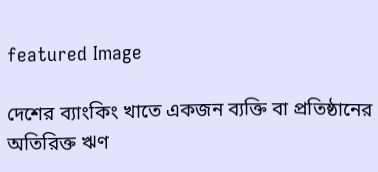featured Image

দেশের ব্যাংকিং খাতে একজন ব্যক্তি বা প্রতিষ্ঠানের অতিরিক্ত ঋণ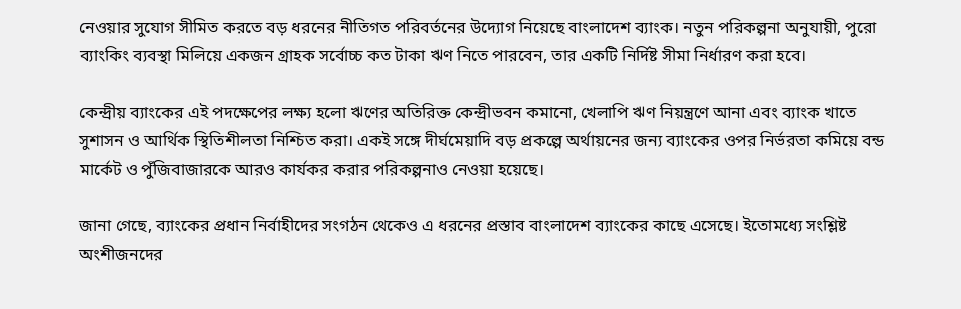নেওয়ার সুযোগ সীমিত করতে বড় ধরনের নীতিগত পরিবর্তনের উদ্যোগ নিয়েছে বাংলাদেশ ব্যাংক। নতুন পরিকল্পনা অনুযায়ী, পুরো ব্যাংকিং ব্যবস্থা মিলিয়ে একজন গ্রাহক সর্বোচ্চ কত টাকা ঋণ নিতে পারবেন, তার একটি নির্দিষ্ট সীমা নির্ধারণ করা হবে।

কেন্দ্রীয় ব্যাংকের এই পদক্ষেপের লক্ষ্য হলো ঋণের অতিরিক্ত কেন্দ্রীভবন কমানো, খেলাপি ঋণ নিয়ন্ত্রণে আনা এবং ব্যাংক খাতে সুশাসন ও আর্থিক স্থিতিশীলতা নিশ্চিত করা। একই সঙ্গে দীর্ঘমেয়াদি বড় প্রকল্পে অর্থায়নের জন্য ব্যাংকের ওপর নির্ভরতা কমিয়ে বন্ড মার্কেট ও পুঁজিবাজারকে আরও কার্যকর করার পরিকল্পনাও নেওয়া হয়েছে।

জানা গেছে, ব্যাংকের প্রধান নির্বাহীদের সংগঠন থেকেও এ ধরনের প্রস্তাব বাংলাদেশ ব্যাংকের কাছে এসেছে। ইতোমধ্যে সংশ্লিষ্ট অংশীজনদের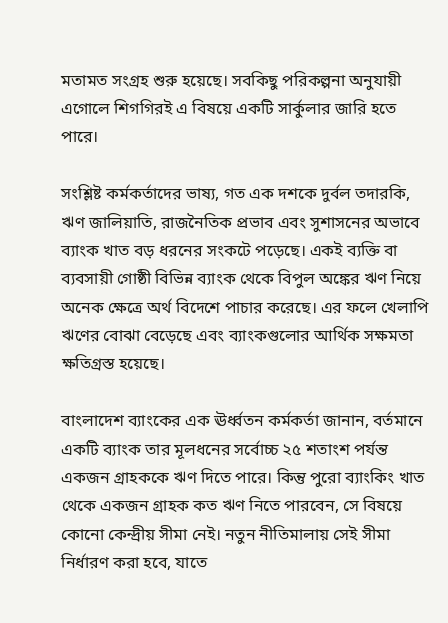মতামত সংগ্রহ শুরু হয়েছে। সবকিছু পরিকল্পনা অনুযায়ী এগোলে শিগগিরই এ বিষয়ে একটি সার্কুলার জারি হতে পারে।

সংশ্লিষ্ট কর্মকর্তাদের ভাষ্য, গত এক দশকে দুর্বল তদারকি, ঋণ জালিয়াতি, রাজনৈতিক প্রভাব এবং সুশাসনের অভাবে ব্যাংক খাত বড় ধরনের সংকটে পড়েছে। একই ব্যক্তি বা ব্যবসায়ী গোষ্ঠী বিভিন্ন ব্যাংক থেকে বিপুল অঙ্কের ঋণ নিয়ে অনেক ক্ষেত্রে অর্থ বিদেশে পাচার করেছে। এর ফলে খেলাপি ঋণের বোঝা বেড়েছে এবং ব্যাংকগুলোর আর্থিক সক্ষমতা ক্ষতিগ্রস্ত হয়েছে।

বাংলাদেশ ব্যাংকের এক ঊর্ধ্বতন কর্মকর্তা জানান, বর্তমানে একটি ব্যাংক তার মূলধনের সর্বোচ্চ ২৫ শতাংশ পর্যন্ত একজন গ্রাহককে ঋণ দিতে পারে। কিন্তু পুরো ব্যাংকিং খাত থেকে একজন গ্রাহক কত ঋণ নিতে পারবেন, সে বিষয়ে কোনো কেন্দ্রীয় সীমা নেই। নতুন নীতিমালায় সেই সীমা নির্ধারণ করা হবে, যাতে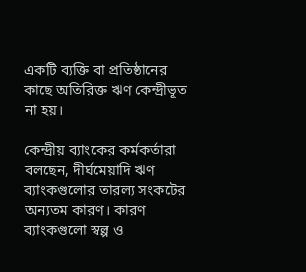একটি ব্যক্তি বা প্রতিষ্ঠানের কাছে অতিরিক্ত ঋণ কেন্দ্রীভূত না হয়।

কেন্দ্রীয় ব্যাংকের কর্মকর্তারা বলছেন, দীর্ঘমেয়াদি ঋণ ব্যাংকগুলোর তারল্য সংকটের অন্যতম কারণ। কারণ ব্যাংকগুলো স্বল্প ও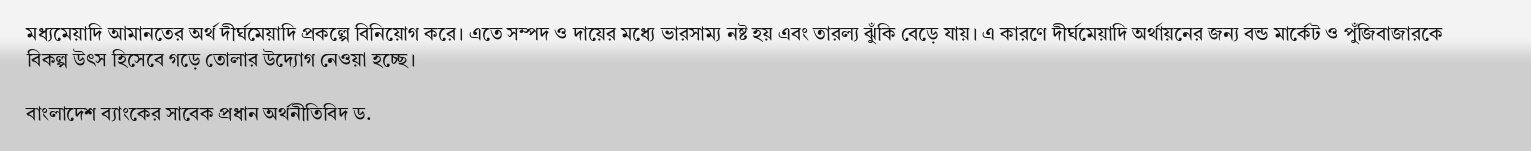মধ্যমেয়াদি আমানতের অর্থ দীর্ঘমেয়াদি প্রকল্পে বিনিয়োগ করে। এতে সম্পদ ও দায়ের মধ্যে ভারসাম্য নষ্ট হয় এবং তারল্য ঝুঁকি বেড়ে যায়। এ কারণে দীর্ঘমেয়াদি অর্থায়নের জন্য বন্ড মার্কেট ও পুঁজিবাজারকে বিকল্প উৎস হিসেবে গড়ে তোলার উদ্যোগ নেওয়া হচ্ছে।

বাংলাদেশ ব্যাংকের সাবেক প্রধান অর্থনীতিবিদ ড.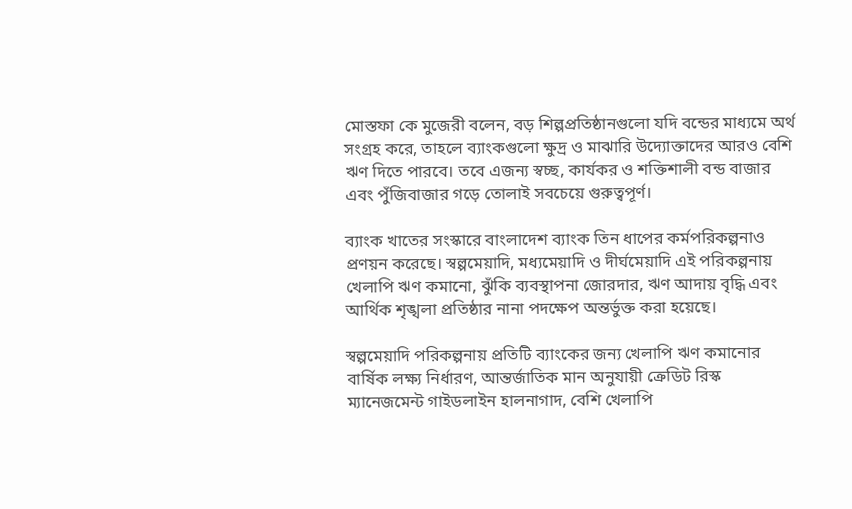মোস্তফা কে মুজেরী বলেন, বড় শিল্পপ্রতিষ্ঠানগুলো যদি বন্ডের মাধ্যমে অর্থ সংগ্রহ করে, তাহলে ব্যাংকগুলো ক্ষুদ্র ও মাঝারি উদ্যোক্তাদের আরও বেশি ঋণ দিতে পারবে। তবে এজন্য স্বচ্ছ, কার্যকর ও শক্তিশালী বন্ড বাজার এবং পুঁজিবাজার গড়ে তোলাই সবচেয়ে গুরুত্বপূর্ণ।

ব্যাংক খাতের সংস্কারে বাংলাদেশ ব্যাংক তিন ধাপের কর্মপরিকল্পনাও প্রণয়ন করেছে। স্বল্পমেয়াদি, মধ্যমেয়াদি ও দীর্ঘমেয়াদি এই পরিকল্পনায় খেলাপি ঋণ কমানো, ঝুঁকি ব্যবস্থাপনা জোরদার, ঋণ আদায় বৃদ্ধি এবং আর্থিক শৃঙ্খলা প্রতিষ্ঠার নানা পদক্ষেপ অন্তর্ভুক্ত করা হয়েছে।

স্বল্পমেয়াদি পরিকল্পনায় প্রতিটি ব্যাংকের জন্য খেলাপি ঋণ কমানোর বার্ষিক লক্ষ্য নির্ধারণ, আন্তর্জাতিক মান অনুযায়ী ক্রেডিট রিস্ক ম্যানেজমেন্ট গাইডলাইন হালনাগাদ, বেশি খেলাপি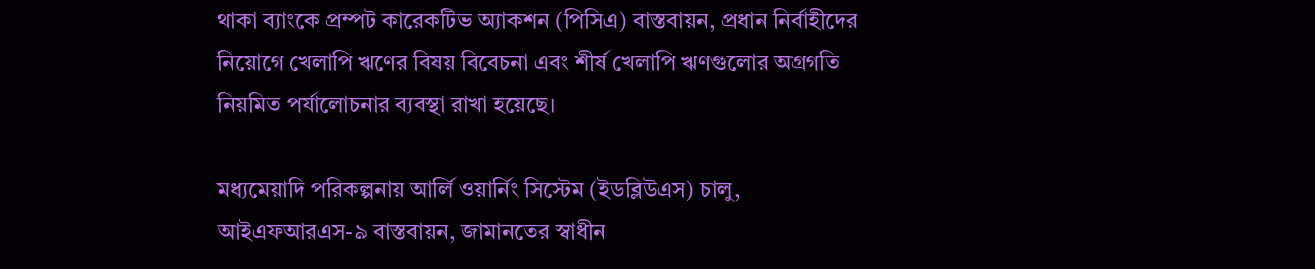থাকা ব্যাংকে প্রম্পট কারেকটিভ অ্যাকশন (পিসিএ) বাস্তবায়ন, প্রধান নির্বাহীদের নিয়োগে খেলাপি ঋণের বিষয় বিবেচনা এবং শীর্ষ খেলাপি ঋণগুলোর অগ্রগতি নিয়মিত পর্যালোচনার ব্যবস্থা রাখা হয়েছে।

মধ্যমেয়াদি পরিকল্পনায় আর্লি ওয়ার্নিং সিস্টেম (ইডব্লিউএস) চালু, আইএফআরএস-৯ বাস্তবায়ন, জামানতের স্বাধীন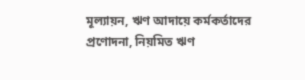মূল্যায়ন, ঋণ আদায়ে কর্মকর্তাদের প্রণোদনা, নিয়মিত ঋণ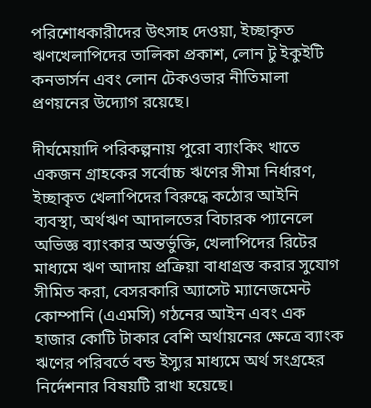পরিশোধকারীদের উৎসাহ দেওয়া, ইচ্ছাকৃত ঋণখেলাপিদের তালিকা প্রকাশ, লোন টু ইকুইটি কনভার্সন এবং লোন টেকওভার নীতিমালা প্রণয়নের উদ্যোগ রয়েছে।

দীর্ঘমেয়াদি পরিকল্পনায় পুরো ব্যাংকিং খাতে একজন গ্রাহকের সর্বোচ্চ ঋণের সীমা নির্ধারণ, ইচ্ছাকৃত খেলাপিদের বিরুদ্ধে কঠোর আইনি ব্যবস্থা, অর্থঋণ আদালতের বিচারক প্যানেলে অভিজ্ঞ ব্যাংকার অন্তর্ভুক্তি, খেলাপিদের রিটের মাধ্যমে ঋণ আদায় প্রক্রিয়া বাধাগ্রস্ত করার সুযোগ সীমিত করা, বেসরকারি অ্যাসেট ম্যানেজমেন্ট কোম্পানি (এএমসি) গঠনের আইন এবং এক হাজার কোটি টাকার বেশি অর্থায়নের ক্ষেত্রে ব্যাংক ঋণের পরিবর্তে বন্ড ইস্যুর মাধ্যমে অর্থ সংগ্রহের নির্দেশনার বিষয়টি রাখা হয়েছে।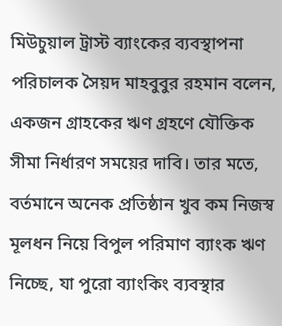মিউচুয়াল ট্রাস্ট ব্যাংকের ব্যবস্থাপনা পরিচালক সৈয়দ মাহবুবুর রহমান বলেন, একজন গ্রাহকের ঋণ গ্রহণে যৌক্তিক সীমা নির্ধারণ সময়ের দাবি। তার মতে, বর্তমানে অনেক প্রতিষ্ঠান খুব কম নিজস্ব মূলধন নিয়ে বিপুল পরিমাণ ব্যাংক ঋণ নিচ্ছে, যা পুরো ব্যাংকিং ব্যবস্থার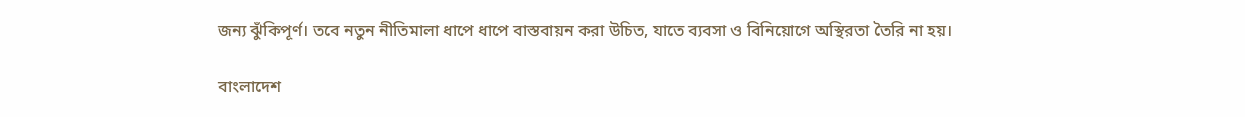জন্য ঝুঁকিপূর্ণ। তবে নতুন নীতিমালা ধাপে ধাপে বাস্তবায়ন করা উচিত, যাতে ব্যবসা ও বিনিয়োগে অস্থিরতা তৈরি না হয়।

বাংলাদেশ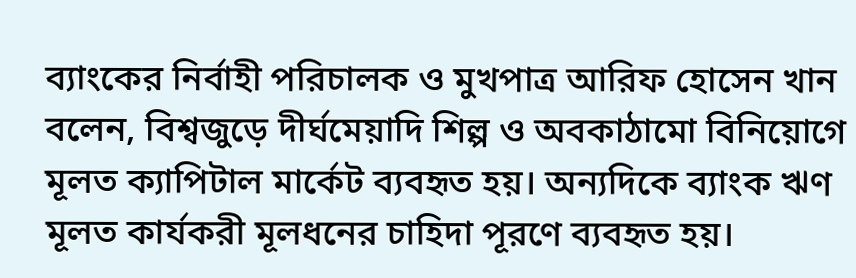ব্যাংকের নির্বাহী পরিচালক ও মুখপাত্র আরিফ হোসেন খান বলেন, বিশ্বজুড়ে দীর্ঘমেয়াদি শিল্প ও অবকাঠামো বিনিয়োগে মূলত ক্যাপিটাল মার্কেট ব্যবহৃত হয়। অন্যদিকে ব্যাংক ঋণ মূলত কার্যকরী মূলধনের চাহিদা পূরণে ব্যবহৃত হয়।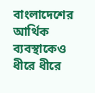বাংলাদেশের আর্থিক ব্যবস্থাকেও ধীরে ধীরে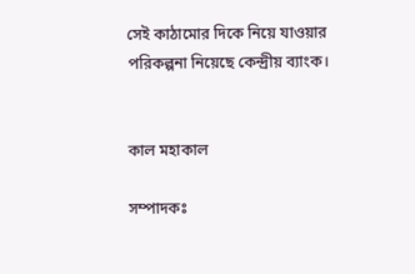সেই কাঠামোর দিকে নিয়ে যাওয়ার পরিকল্পনা নিয়েছে কেন্দ্রীয় ব্যাংক।


কাল মহাকাল

সম্পাদকঃ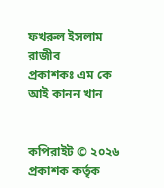ফখরুল ইসলাম রাজীব
প্রকাশকঃ এম কে আই কানন খান


কপিরাইট © ২০২৬ প্রকাশক কর্তৃক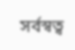সর্বস্বত্ব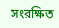সংরক্ষিত